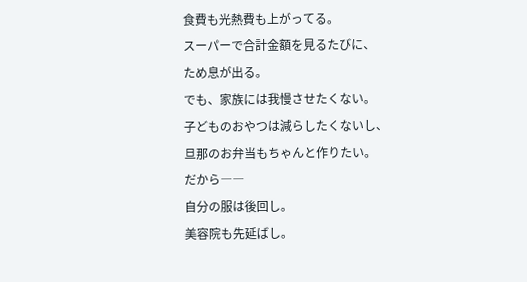食費も光熱費も上がってる。
スーパーで合計金額を見るたびに、
ため息が出る。
でも、家族には我慢させたくない。
子どものおやつは減らしたくないし、
旦那のお弁当もちゃんと作りたい。
だから――
自分の服は後回し。
美容院も先延ばし。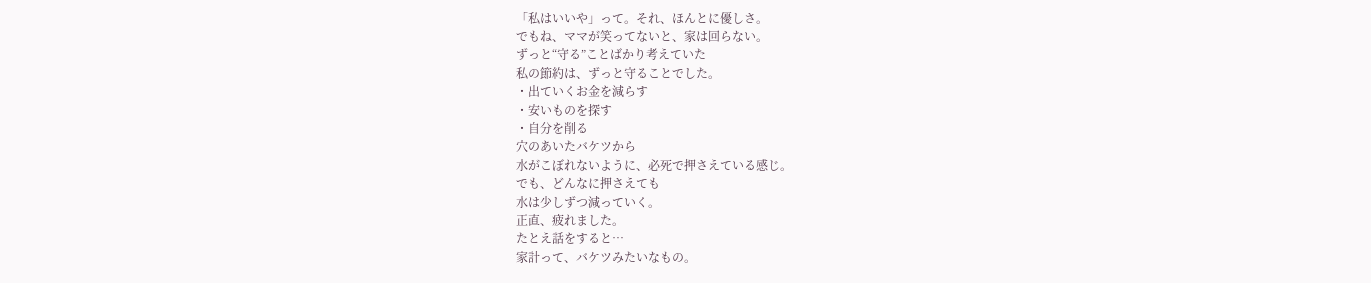「私はいいや」って。それ、ほんとに優しさ。
でもね、ママが笑ってないと、家は回らない。
ずっと“守る”ことばかり考えていた
私の節約は、ずっと守ることでした。
・出ていくお金を減らす
・安いものを探す
・自分を削る
穴のあいたバケツから
水がこぼれないように、必死で押さえている感じ。
でも、どんなに押さえても
水は少しずつ減っていく。
正直、疲れました。
たとえ話をすると…
家計って、バケツみたいなもの。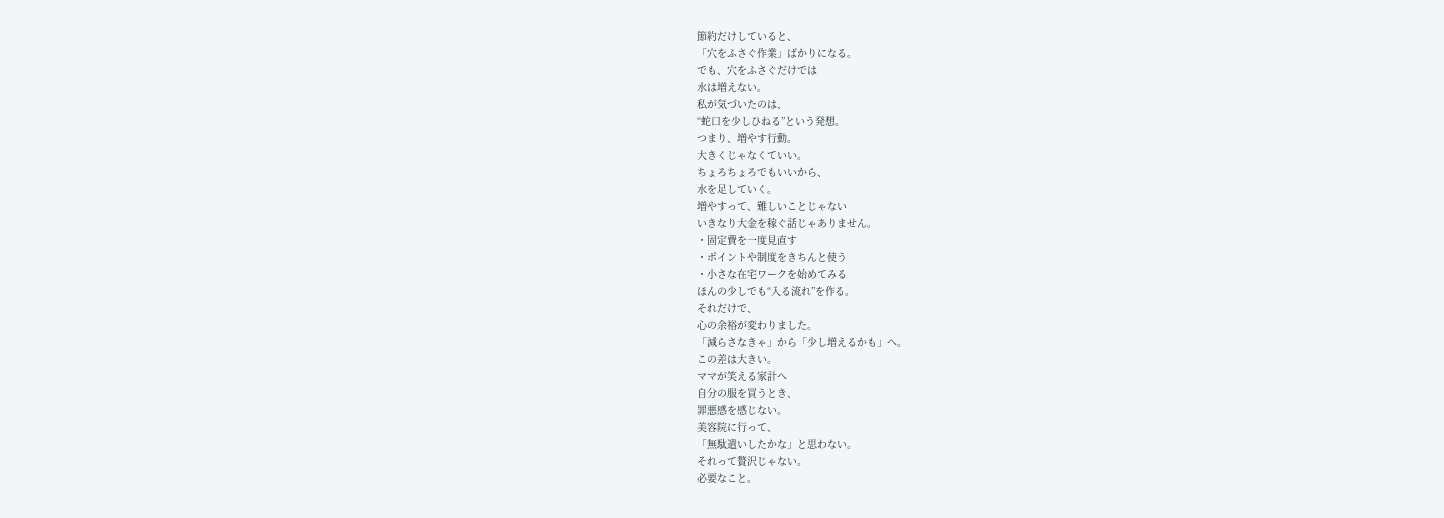節約だけしていると、
「穴をふさぐ作業」ばかりになる。
でも、穴をふさぐだけでは
水は増えない。
私が気づいたのは、
“蛇口を少しひねる”という発想。
つまり、増やす行動。
大きくじゃなくていい。
ちょろちょろでもいいから、
水を足していく。
増やすって、難しいことじゃない
いきなり大金を稼ぐ話じゃありません。
・固定費を一度見直す
・ポイントや制度をきちんと使う
・小さな在宅ワークを始めてみる
ほんの少しでも“入る流れ”を作る。
それだけで、
心の余裕が変わりました。
「減らさなきゃ」から「少し増えるかも」へ。
この差は大きい。
ママが笑える家計へ
自分の服を買うとき、
罪悪感を感じない。
美容院に行って、
「無駄遣いしたかな」と思わない。
それって贅沢じゃない。
必要なこと。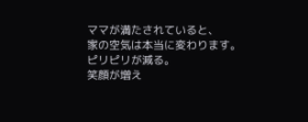ママが満たされていると、
家の空気は本当に変わります。
ピリピリが減る。
笑顔が増え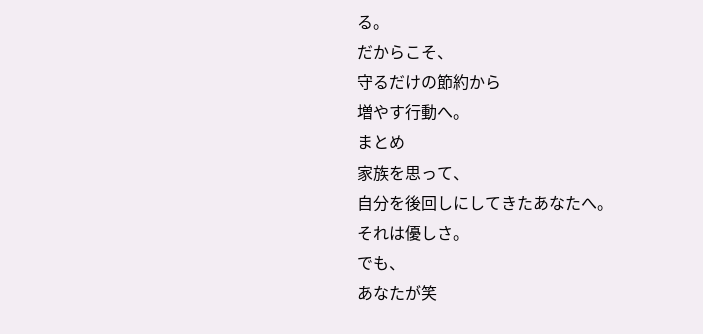る。
だからこそ、
守るだけの節約から
増やす行動へ。
まとめ
家族を思って、
自分を後回しにしてきたあなたへ。
それは優しさ。
でも、
あなたが笑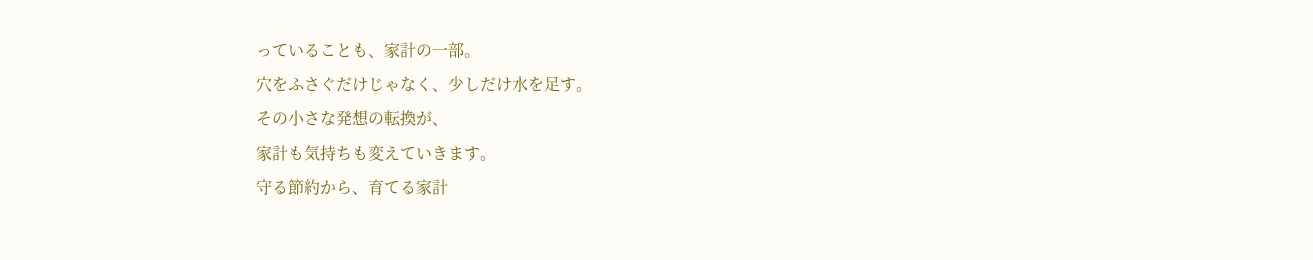っていることも、家計の一部。
穴をふさぐだけじゃなく、少しだけ水を足す。
その小さな発想の転換が、
家計も気持ちも変えていきます。
守る節約から、育てる家計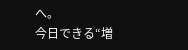へ。
今日できる“増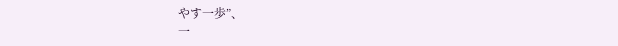やす一歩”、
一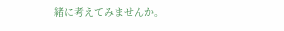緒に考えてみませんか。